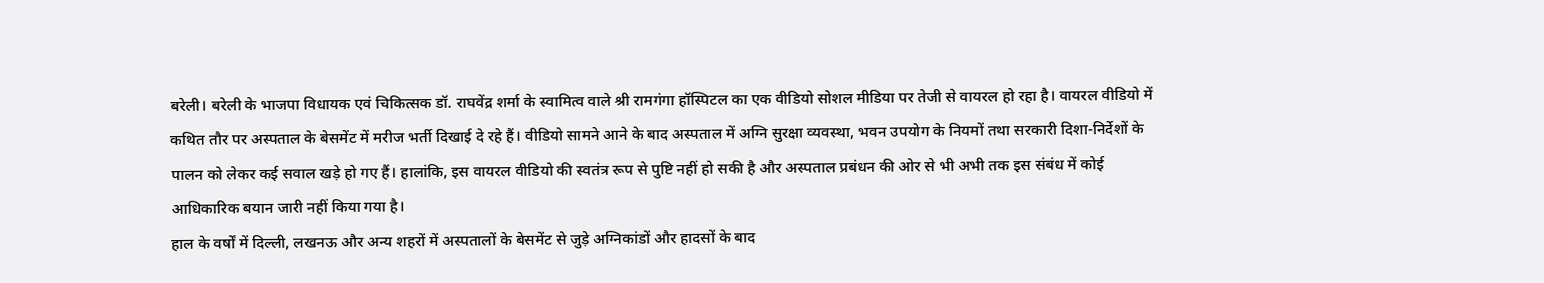बरेली। बरेली के भाजपा विधायक एवं चिकित्सक डॉ. राघवेंद्र शर्मा के स्वामित्व वाले श्री रामगंगा हॉस्पिटल का एक वीडियो सोशल मीडिया पर तेजी से वायरल हो रहा है। वायरल वीडियो में कथित तौर पर अस्पताल के बेसमेंट में मरीज भर्ती दिखाई दे रहे हैं। वीडियो सामने आने के बाद अस्पताल में अग्नि सुरक्षा व्यवस्था, भवन उपयोग के नियमों तथा सरकारी दिशा-निर्देशों के पालन को लेकर कई सवाल खड़े हो गए हैं। हालांकि, इस वायरल वीडियो की स्वतंत्र रूप से पुष्टि नहीं हो सकी है और अस्पताल प्रबंधन की ओर से भी अभी तक इस संबंध में कोई आधिकारिक बयान जारी नहीं किया गया है।
हाल के वर्षों में दिल्ली, लखनऊ और अन्य शहरों में अस्पतालों के बेसमेंट से जुड़े अग्निकांडों और हादसों के बाद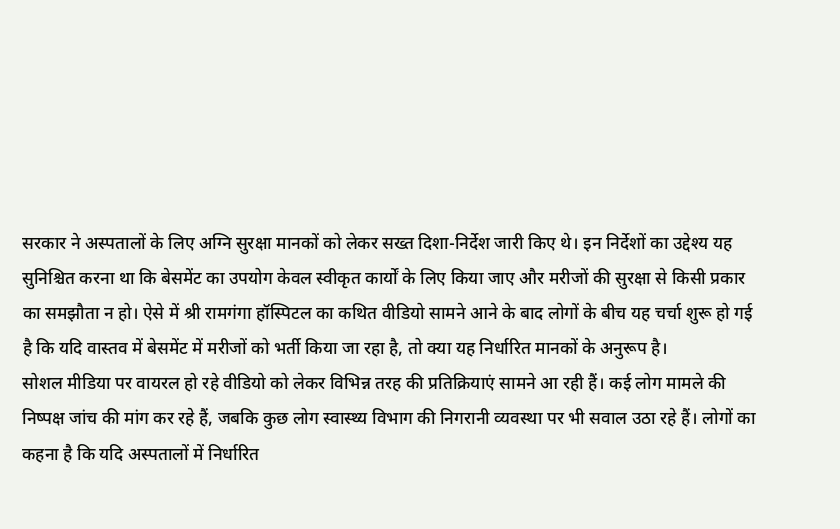सरकार ने अस्पतालों के लिए अग्नि सुरक्षा मानकों को लेकर सख्त दिशा-निर्देश जारी किए थे। इन निर्देशों का उद्देश्य यह सुनिश्चित करना था कि बेसमेंट का उपयोग केवल स्वीकृत कार्यों के लिए किया जाए और मरीजों की सुरक्षा से किसी प्रकार का समझौता न हो। ऐसे में श्री रामगंगा हॉस्पिटल का कथित वीडियो सामने आने के बाद लोगों के बीच यह चर्चा शुरू हो गई है कि यदि वास्तव में बेसमेंट में मरीजों को भर्ती किया जा रहा है, तो क्या यह निर्धारित मानकों के अनुरूप है।
सोशल मीडिया पर वायरल हो रहे वीडियो को लेकर विभिन्न तरह की प्रतिक्रियाएं सामने आ रही हैं। कई लोग मामले की निष्पक्ष जांच की मांग कर रहे हैं, जबकि कुछ लोग स्वास्थ्य विभाग की निगरानी व्यवस्था पर भी सवाल उठा रहे हैं। लोगों का कहना है कि यदि अस्पतालों में निर्धारित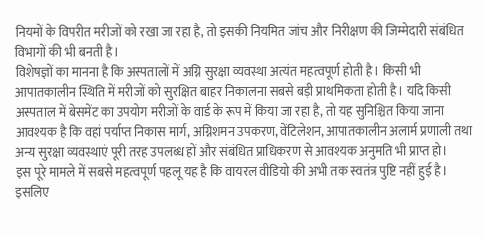नियमों के विपरीत मरीजों को रखा जा रहा है, तो इसकी नियमित जांच और निरीक्षण की जिम्मेदारी संबंधित विभागों की भी बनती है।
विशेषज्ञों का मानना है कि अस्पतालों में अग्नि सुरक्षा व्यवस्था अत्यंत महत्वपूर्ण होती है। किसी भी आपातकालीन स्थिति में मरीजों को सुरक्षित बाहर निकालना सबसे बड़ी प्राथमिकता होती है। यदि किसी अस्पताल में बेसमेंट का उपयोग मरीजों के वार्ड के रूप में किया जा रहा है, तो यह सुनिश्चित किया जाना आवश्यक है कि वहां पर्याप्त निकास मार्ग, अग्निशमन उपकरण, वेंटिलेशन, आपातकालीन अलार्म प्रणाली तथा अन्य सुरक्षा व्यवस्थाएं पूरी तरह उपलब्ध हों और संबंधित प्राधिकरण से आवश्यक अनुमति भी प्राप्त हो।
इस पूरे मामले में सबसे महत्वपूर्ण पहलू यह है कि वायरल वीडियो की अभी तक स्वतंत्र पुष्टि नहीं हुई है। इसलिए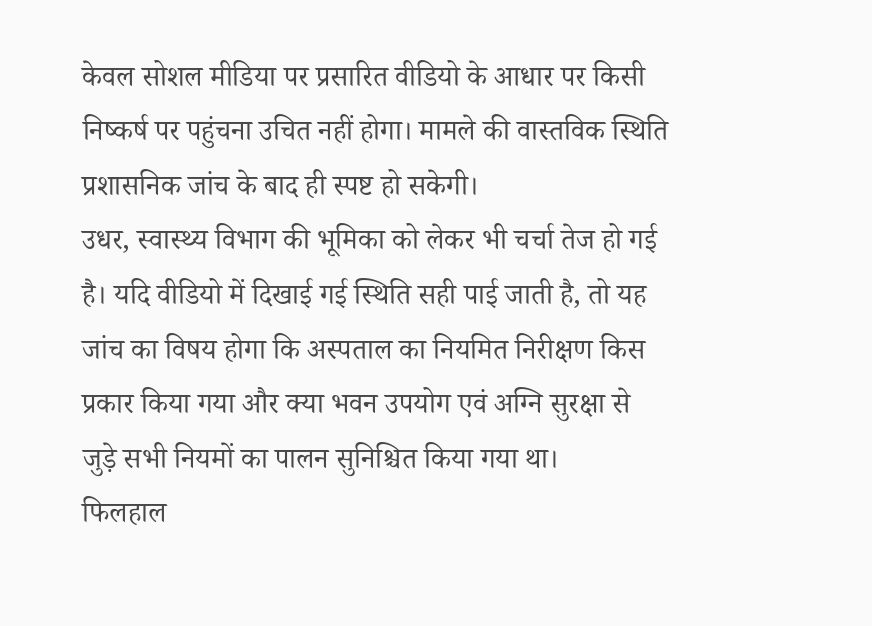केवल सोशल मीडिया पर प्रसारित वीडियो के आधार पर किसी निष्कर्ष पर पहुंचना उचित नहीं होगा। मामले की वास्तविक स्थिति प्रशासनिक जांच के बाद ही स्पष्ट हो सकेगी।
उधर, स्वास्थ्य विभाग की भूमिका को लेकर भी चर्चा तेज हो गई है। यदि वीडियो में दिखाई गई स्थिति सही पाई जाती है, तो यह जांच का विषय होगा कि अस्पताल का नियमित निरीक्षण किस प्रकार किया गया और क्या भवन उपयोग एवं अग्नि सुरक्षा से जुड़े सभी नियमों का पालन सुनिश्चित किया गया था।
फिलहाल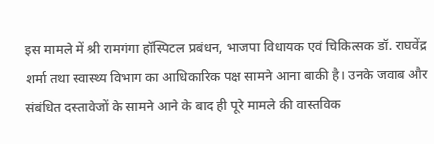इस मामले में श्री रामगंगा हॉस्पिटल प्रबंधन, भाजपा विधायक एवं चिकित्सक डॉ. राघवेंद्र शर्मा तथा स्वास्थ्य विभाग का आधिकारिक पक्ष सामने आना बाकी है। उनके जवाब और संबंधित दस्तावेजों के सामने आने के बाद ही पूरे मामले की वास्तविक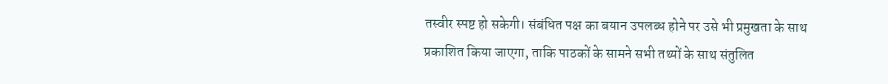तस्वीर स्पष्ट हो सकेगी। संबंधित पक्ष का बयान उपलब्ध होने पर उसे भी प्रमुखता के साथ प्रकाशित किया जाएगा, ताकि पाठकों के सामने सभी तथ्यों के साथ संतुलित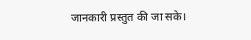जानकारी प्रस्तुत की जा सके।